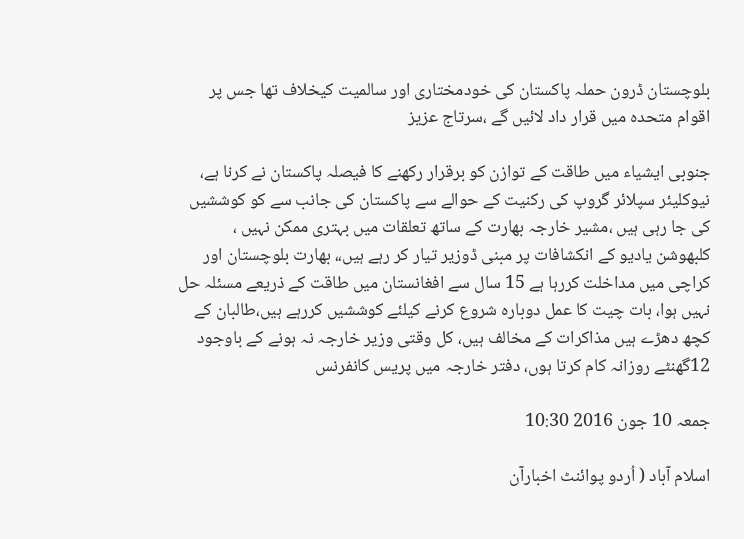بلوچستان ڈرون حملہ پاکستان کی خودمختاری اور سالمیت کیخلاف تھا جس پر اقوام متحدہ میں قرار داد لائیں گے ،سرتاج عزیز

جنوبی ایشیاء میں طاقت کے توازن کو برقرار رکھنے کا فیصلہ پاکستان نے کرنا ہے، نیوکلیئر سپلائر گروپ کی رکنیت کے حوالے سے پاکستان کی جانب سے کو کوششیں کی جا رہی ہیں ،مشیر خارجہ بھارت کے ساتھ تعلقات میں بہتری ممکن نہیں ، کلبھوشن یادیو کے انکشافات پر مبنی ڈوزیر تیار کر رہے ہیں،، بھارت بلوچستان اور کراچی میں مداخلت کررہا ہے 15 سال سے افغانستان میں طاقت کے ذریعے مسئلہ حل نہیں ہوا، بات چیت کا عمل دوبارہ شروع کرنے کیلئے کوششیں کررہے ہیں،طالبان کے کچھ دھڑے ہیں مذاکرات کے مخالف ہیں، کل وقتی وزیر خارجہ نہ ہونے کے باوجود 12گھنٹے روزانہ کام کرتا ہوں، دفتر خارجہ میں پریس کانفرنس

جمعہ 10 جون 2016 10:30

اسلام آباد ( اُردو پوائنٹ اخبارآن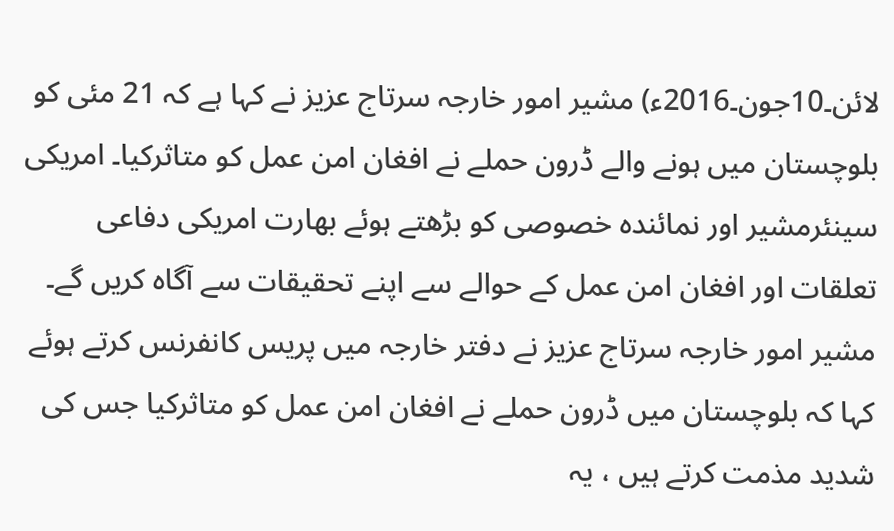لائن۔10جون۔2016ء) مشیر امور خارجہ سرتاج عزیز نے کہا ہے کہ 21 مئی کو بلوچستان میں ہونے والے ڈرون حملے نے افغان امن عمل کو متاثرکیا۔ امریکی سینئرمشیر اور نمائندہ خصوصی کو بڑھتے ہوئے بھارت امریکی دفاعی تعلقات اور افغان امن عمل کے حوالے سے اپنے تحقیقات سے آگاہ کریں گے۔ مشیر امور خارجہ سرتاج عزیز نے دفتر خارجہ میں پریس کانفرنس کرتے ہوئے کہا کہ بلوچستان میں ڈرون حملے نے افغان امن عمل کو متاثرکیا جس کی شدید مذمت کرتے ہیں ، یہ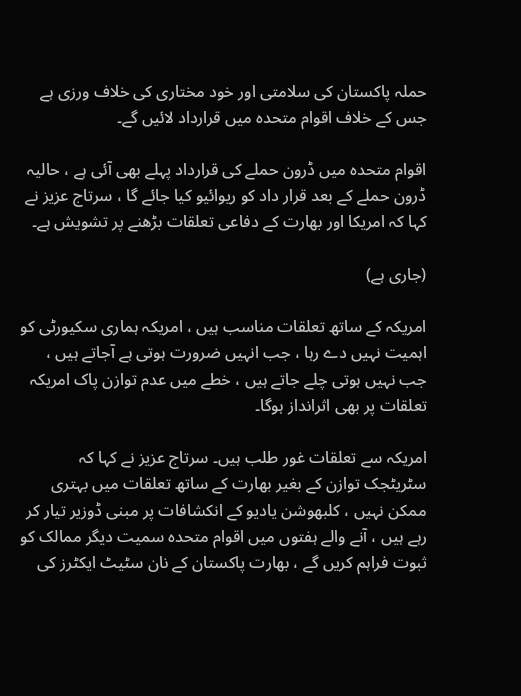حملہ پاکستان کی سلامتی اور خود مختاری کی خلاف ورزی ہے جس کے خلاف اقوام متحدہ میں قرارداد لائیں گے۔

اقوام متحدہ میں ڈرون حملے کی قرارداد پہلے بھی آئی ہے ، حالیہ ڈرون حملے کے بعد قرار داد کو ریوائیو کیا جائے گا ، سرتاج عزیز نے کہا کہ امریکا اور بھارت کے دفاعی تعلقات بڑھنے پر تشویش ہے۔

(جاری ہے)

امریکہ کے ساتھ تعلقات مناسب ہیں ، امریکہ ہماری سکیورٹی کو اہمیت نہیں دے رہا ، جب انہیں ضرورت ہوتی ہے آجاتے ہیں ، جب نہیں ہوتی چلے جاتے ہیں ، خطے میں عدم توازن پاک امریکہ تعلقات پر بھی اثرانداز ہوگا۔

امریکہ سے تعلقات غور طلب ہیں۔ سرتاج عزیز نے کہا کہ سٹریٹجک توازن کے بغیر بھارت کے ساتھ تعلقات میں بہتری ممکن نہیں ، کلبھوشن یادیو کے انکشافات پر مبنی ڈوزیر تیار کر رہے ہیں ، آنے والے ہفتوں میں اقوام متحدہ سمیت دیگر ممالک کو ثبوت فراہم کریں گے ، بھارت پاکستان کے نان سٹیٹ ایکٹرز کی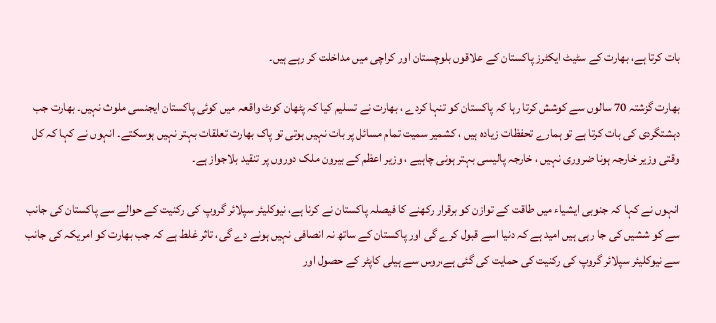بات کرتا ہے، بھارت کے سٹیٹ ایکٹرز پاکستان کے علاقوں بلوچستان اور کراچی میں مداخلت کر رہے ہیں۔

بھارت گزشتہ 70 سالوں سے کوشش کرتا رہا کہ پاکستان کو تنہا کردے ، بھارت نے تسلیم کیا کہ پٹھان کوٹ واقعہ میں کوئی پاکستان ایجنسی ملوث نہیں۔ بھارت جب دہشتگردی کی بات کرتا ہے تو ہمارے تحفظات زیادہ ہیں ، کشمیر سمیت تمام مسائل پر بات نہیں ہوتی تو پاک بھارت تعلقات بہتر نہیں ہوسکتے۔ انہوں نے کہا کہ کل وقتی وزیر خارجہ ہونا ضروری نہیں ، خارجہ پالیسی بہتر ہونی چاہیے ، وزیر اعظم کے بیرون ملک دوروں پر تنقید بلاجواز ہے۔

انہوں نے کہا کہ جنوبی ایشیاء میں طاقت کے توازن کو برقرار رکھنے کا فیصلہ پاکستان نے کرنا ہے، نیوکلیئر سپلائر گروپ کی رکنیت کے حوالے سے پاکستان کی جانب سے کو ششیں کی جا رہی ہیں امید ہے کہ دنیا اسے قبول کرے گی اور پاکستان کے ساتھ نہ انصافی نہیں ہونے دے گی، تاثر غلط ہے کہ جب بھارت کو امریکہ کی جانب سے نیوکلیئر سپلائر گروپ کی رکنیت کی حمایت کی گئی ہے،روس سے ہیلی کاپٹر کے حصول اور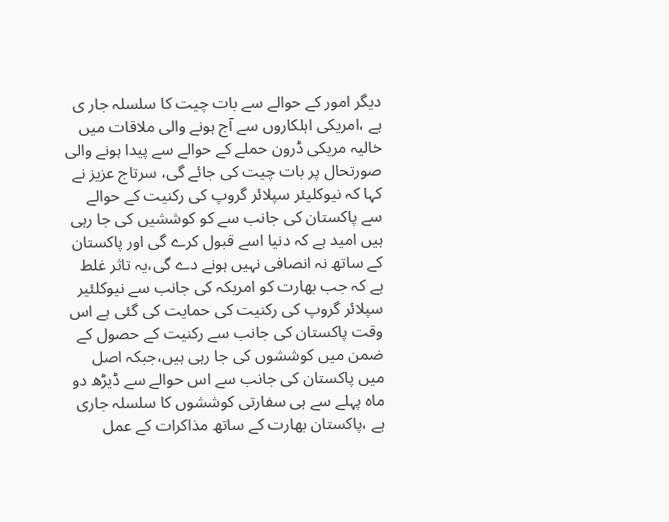دیگر امور کے حوالے سے بات چیت کا سلسلہ جار ی ہے ،امریکی اہلکاروں سے آج ہونے والی ملاقات میں خالیہ مریکی ڈرون حملے کے حوالے سے پیدا ہونے والی صورتحال پر بات چیت کی جائے گی، سرتاج عزیز نے کہا کہ نیوکلیئر سپلائر گروپ کی رکنیت کے حوالے سے پاکستان کی جانب سے کو کوششیں کی جا رہی ہیں امید ہے کہ دنیا اسے قبول کرے گی اور پاکستان کے ساتھ نہ انصافی نہیں ہونے دے گی،یہ تاثر غلط ہے کہ جب بھارت کو امریکہ کی جانب سے نیوکلئیر سپلائر گروپ کی رکنیت کی حمایت کی گئی ہے اس وقت پاکستان کی جانب سے رکنیت کے حصول کے ضمن میں کوششوں کی جا رہی ہیں،جبکہ اصل میں پاکستان کی جانب سے اس حوالے سے ڈیڑھ دو ماہ پہلے سے ہی سفارتی کوششوں کا سلسلہ جاری ہے ،پاکستان بھارت کے ساتھ مذاکرات کے عمل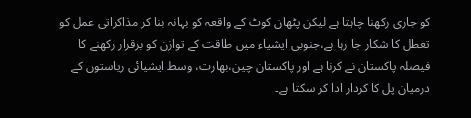کو جاری رکھنا چاہتا ہے لیکن پٹھان کوٹ کے واقعہ کو بہانہ بنا کر مذاکراتی عمل کو تعطل کا شکار جا رہا ہے،جنوبی ایشیاء میں طاقت کے توازن کو برقرار رکھنے کا فیصلہ پاکستان نے کرنا ہے اور پاکستان چین،بھارت، وسط ایشیائی ریاستوں کے درمیان پل کا کردار ادا کر سکتا ہے۔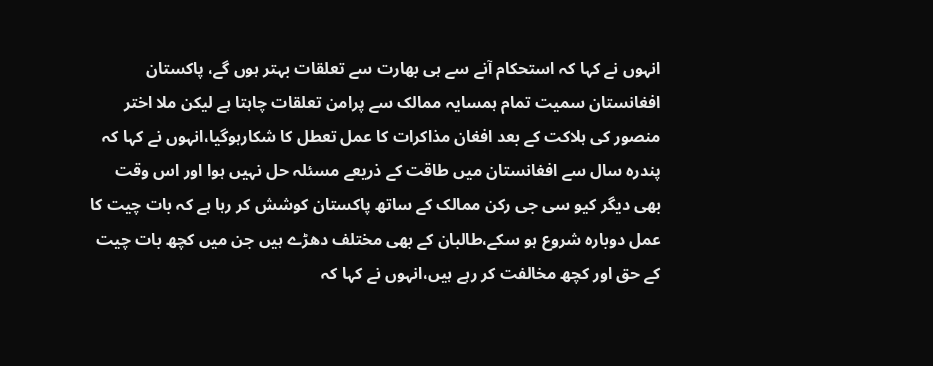انہوں نے کہا کہ استحکام آنے سے ہی بھارت سے تعلقات بہتر ہوں گے، پاکستان افغانستان سمیت تمام ہمسایہ ممالک سے پرامن تعلقات چاہتا ہے لیکن ملا اختر منصور کی ہلاکت کے بعد افغان مذاکرات کا عمل تعطل کا شکارہوگیا،انہوں نے کہا کہ پندرہ سال سے افغانستان میں طاقت کے ذریعے مسئلہ حل نہیں ہوا اور اس وقت بھی دیگر کیو سی جی رکن ممالک کے ساتھ پاکستان کوشش کر رہا ہے کہ بات چیت کا عمل دوبارہ شروع ہو سکے،طالبان کے بھی مختلف دھڑے ہیں جن میں کچھ بات چیت کے حق اور کچھ مخالفت کر رہے ہیں،انہوں نے کہا کہ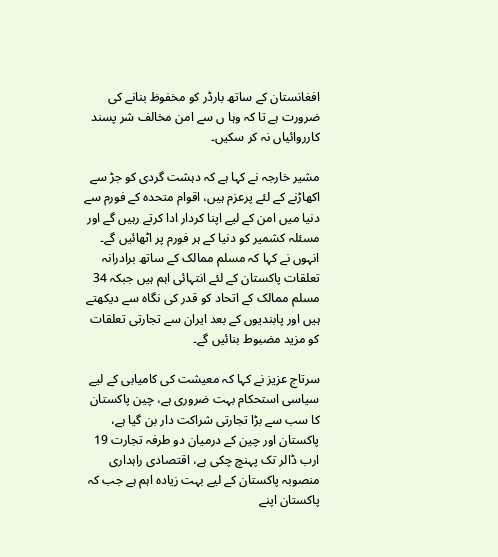افغانستان کے ساتھ بارڈر کو مخفوظ بنانے کی ضرورت ہے تا کہ وہا ں سے امن مخالف شر پسند کارروائیاں نہ کر سکیں۔

مشیر خارجہ نے کہا ہے کہ دہشت گردی کو جڑ سے اکھاڑنے کے لئے پرعزم ہیں، اقوام متحدہ کے فورم سے دنیا میں امن کے لیے اپنا کردار ادا کرتے رہیں گے اور مسئلہ کشمیر کو دنیا کے ہر فورم پر اٹھائیں گے۔ انہوں نے کہا کہ مسلم ممالک کے ساتھ برادرانہ تعلقات پاکستان کے لئے انتہائی اہم ہیں جبکہ 34 مسلم ممالک کے اتحاد کو قدر کی نگاہ سے دیکھتے ہیں اور پابندیوں کے بعد ایران سے تجارتی تعلقات کو مزید مضبوط بنائیں گے۔

سرتاج عزیز نے کہا کہ معیشت کی کامیابی کے لیے سیاسی استحکام بہت ضروری ہے، چین پاکستان کا سب سے بڑا تجارتی شراکت دار بن گیا ہے، پاکستان اور چین کے درمیان دو طرفہ تجارت 19 ارب ڈالر تک پہنچ چکی ہے، اقتصادی راہداری منصوبہ پاکستان کے لیے بہت زیادہ اہم ہے جب کہ پاکستان اپنے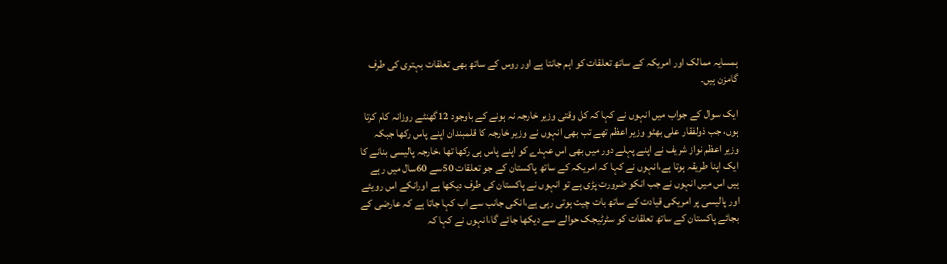ہمسایہ ممالک اور امریکہ کے ساتھ تعلقات کو اہم جانتا ہے اور روس کے ساتھ بھی تعلقات بہتری کی طرف گامزن ہیں۔

ایک سوال کے جواب میں انہوں نے کہا کہ کل وقتی وزیر خارجہ نہ ہونے کے باوجود 12گھنٹے روزانہ کام کرتا ہوں، جب ذولفقار علی بھٹو وزیر اعظم تھے تب بھی انہوں نے وزیر خارجہ کا قلمبندان اپنے پاس رکھا جبکہ وزیر اعظم نواز شریف نے اپنے پہلے دور میں بھی اس عہدے کو اپنے پاس ہی رکھا تھا ،خارجہ پالیسی بنانے کا ایک اپنا طریقہ ہوتا ہے،انہوں نے کہا کہ امریکہ کے ساتھ پاکستان کے جو تعلقات 50سے 60سال میں رہے ہیں اس میں انہوں نے جب انکو ضرورت پڑی ہے تو انہوں نے پاکستان کی طرف دیکھا ہے اورانکے اس رویئے اور پالیسی پر امریکی قیادت کے ساتھ بات چیت ہوتی رہی ہے،انکی جانب سے اب کہا جاتا ہے کہ عارضی کے بجائے پاکستان کے ساتھ تعلقات کو سٹرٹیجک حوالے سے دیکھا جائے گا،انہوں نے کہا کہ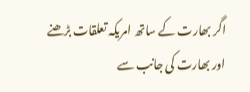اگر بھارت کے ساتھ امریکہ تعلقات بڑھنے اور بھارت کی جانب سے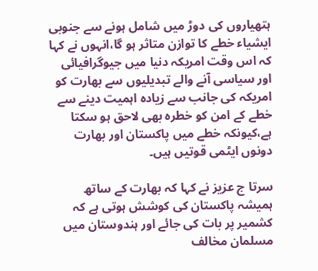ہتھیاروں کی دوڑ میں شامل ہونے سے جنوبی ایشیاء خطے کا توازن متاثر ہو گا،انہوں نے کہا کہ اس وقت امریکہ دنیا میں جیوگرافیائی اور سیاسی آنے والے تبدیلیوں سے بھارت کو امریکہ کی جانب سے زیادہ اہمیت دینے سے خطے کے امن کو خطرہ بھی لاحق ہو سکتا ہے،کیونکہ خطے میں پاکستان اور بھارت دونوں ایٹمی قوتیں ہیں۔

سرتا ج عزیز نے کہا کہ بھارت کے ساتھ ہمیشہ پاکستان کی کوشش ہوتی ہے کہ کشمیر پر بات کی جائے اور ہندوستان میں مسلمان مخالف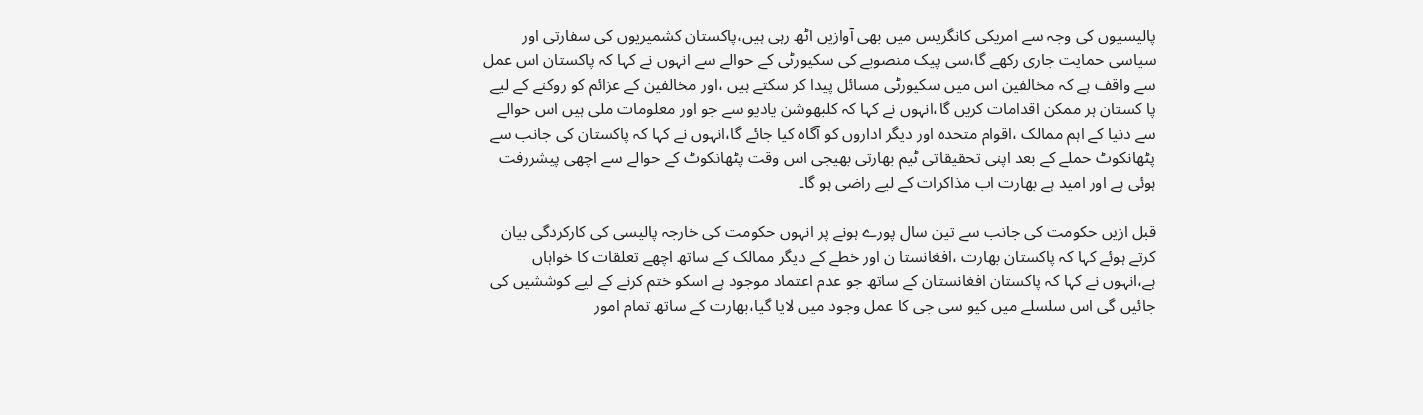پالیسیوں کی وجہ سے امریکی کانگریس میں بھی آوازیں اٹھ رہی ہیں،پاکستان کشمیریوں کی سفارتی اور سیاسی حمایت جاری رکھے گا،سی پیک منصوبے کی سکیورٹی کے حوالے سے انہوں نے کہا کہ پاکستان اس عمل سے واقف ہے کہ مخالفین اس میں سکیورٹی مسائل پیدا کر سکتے ہیں ،اور مخالفین کے عزائم کو روکنے کے لیے پا کستان ہر ممکن اقدامات کریں گا،انہوں نے کہا کہ کلبھوشن یادیو سے جو اور معلومات ملی ہیں اس حوالے سے دنیا کے اہم ممالک ،اقوام متحدہ اور دیگر اداروں کو آگاہ کیا جائے گا،انہوں نے کہا کہ پاکستان کی جانب سے پٹھانکوٹ حملے کے بعد اپنی تحقیقاتی ٹیم بھارتی بھیجی اس وقت پٹھانکوٹ کے حوالے سے اچھی پیشررفت ہوئی ہے اور امید ہے بھارت اب مذاکرات کے لیے راضی ہو گا۔

قبل ازیں حکومت کی جانب سے تین سال پورے ہونے پر انہوں حکومت کی خارجہ پالیسی کی کارکردگی بیان کرتے ہوئے کہا کہ پاکستان بھارت ،افغانستا ن اور خطے کے دیگر ممالک کے ساتھ اچھے تعلقات کا خواہاں ہے،انہوں نے کہا کہ پاکستان افغانستان کے ساتھ جو عدم اعتماد موجود ہے اسکو ختم کرنے کے لیے کوششیں کی جائیں گی اس سلسلے میں کیو سی جی کا عمل وجود میں لایا گیا،بھارت کے ساتھ تمام امور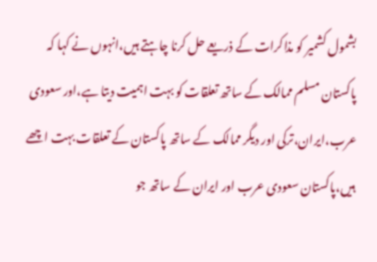بشمول کشمیر کو مذاکرات کے ذریعے حل کرنا چاہتے ہیں،انہوں نے کہا کہ پاکستان مسلم ممالک کے ساتھ تعلقات کو بہت اہمیت دیتا ہے،اور سعودی عرب،ایران،ترکی اور دیگر ممالک کے ساتھ پاکستان کے تعلقات بہت اچھے ہیں،پاکستان سعودی عرب اور ایران کے ساتھ جو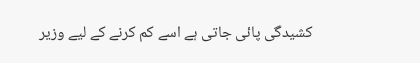کشیدگی پائی جاتی ہے اسے کم کرنے کے لیے وزیر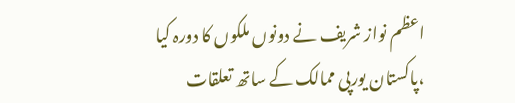اعظم نواز شریف نے دونوں ملکوں کا دورہ کیا ،پاکستان یورپی ممالک کے ساتھ تعلقات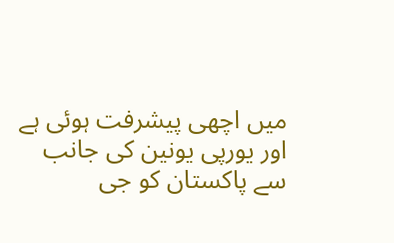میں اچھی پیشرفت ہوئی ہے اور یورپی یونین کی جانب سے پاکستان کو جی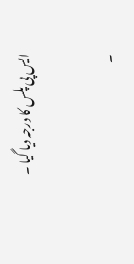ایس پی پلس کا درجہ دیا گیا ۔

۔